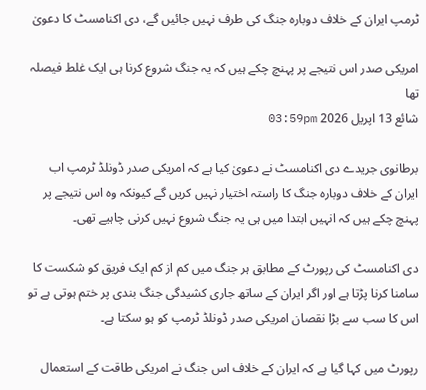ٹرمپ ایران کے خلاف دوبارہ جنگ کی طرف نہیں جائیں گے، دی اکنامسٹ کا دعویٰ

امریکی صدر اس نتیجے پر پہنچ چکے ہیں کہ یہ جنگ شروع کرنا ہی ایک غلط فیصلہ تھا
شائع 13 اپريل 2026 03:59pm

برطانوی جریدے دی اکنامسٹ نے دعویٰ کیا ہے کہ امریکی صدر ڈونلڈ ٹرمپ اب ایران کے خلاف دوبارہ جنگ کا راستہ اختیار نہیں کریں گے کیونکہ وہ اس نتیجے پر پہنچ چکے ہیں کہ انہیں ابتدا میں ہی یہ جنگ شروع نہیں کرنی چاہیے تھی۔

دی اکنامسٹ کی رپورٹ کے مطابق ہر جنگ میں کم از کم ایک فریق کو شکست کا سامنا کرنا پڑتا ہے اور اگر ایران کے ساتھ جاری کشیدگی جنگ بندی پر ختم ہوتی ہے تو اس کا سب سے بڑا نقصان امریکی صدر ڈونلڈ ٹرمپ کو ہو سکتا ہے۔

رپورٹ میں کہا گیا ہے کہ ایران کے خلاف اس جنگ نے امریکی طاقت کے استعمال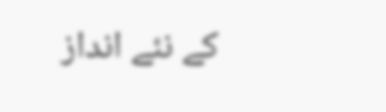کے نئے انداز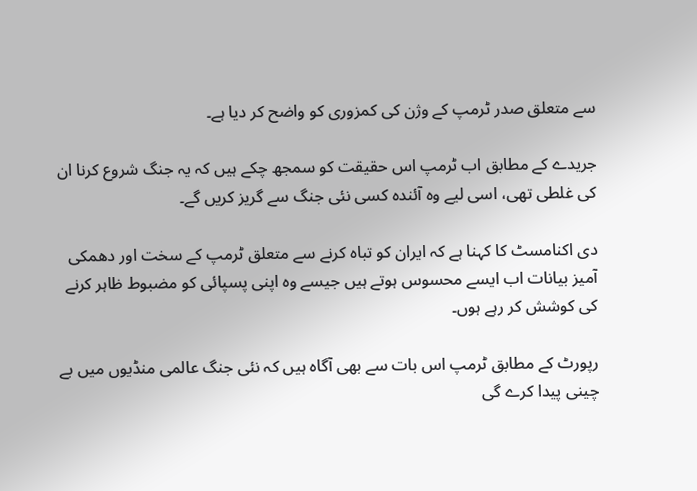سے متعلق صدر ٹرمپ کے وژن کی کمزوری کو واضح کر دیا ہے۔

جریدے کے مطابق اب ٹرمپ اس حقیقت کو سمجھ چکے ہیں کہ یہ جنگ شروع کرنا ان کی غلطی تھی، اسی لیے وہ آئندہ کسی نئی جنگ سے گریز کریں گے۔

دی اکنامسٹ کا کہنا ہے کہ ایران کو تباہ کرنے سے متعلق ٹرمپ کے سخت اور دھمکی آمیز بیانات اب ایسے محسوس ہوتے ہیں جیسے وہ اپنی پسپائی کو مضبوط ظاہر کرنے کی کوشش کر رہے ہوں۔

رپورٹ کے مطابق ٹرمپ اس بات سے بھی آگاہ ہیں کہ نئی جنگ عالمی منڈیوں میں بے چینی پیدا کرے گی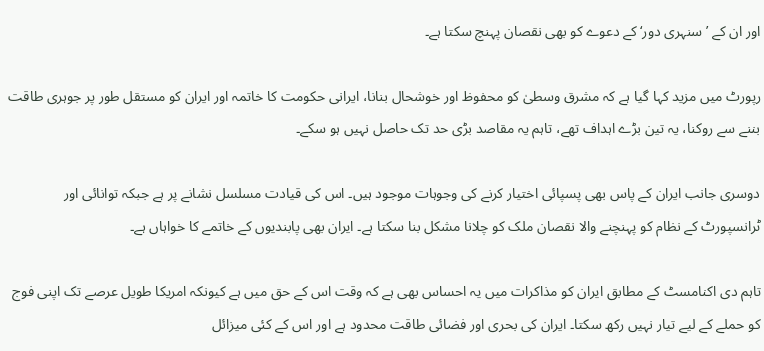اور ان کے ’سنہری دور‘ کے دعوے کو بھی نقصان پہنچ سکتا ہے۔

رپورٹ میں مزید کہا گیا ہے کہ مشرق وسطیٰ کو محفوظ اور خوشحال بنانا، ایرانی حکومت کا خاتمہ اور ایران کو مستقل طور پر جوہری طاقت بننے سے روکنا، یہ تین بڑے اہداف تھے، تاہم یہ مقاصد بڑی حد تک حاصل نہیں ہو سکے۔

دوسری جانب ایران کے پاس بھی پسپائی اختیار کرنے کی وجوہات موجود ہیں۔ اس کی قیادت مسلسل نشانے پر ہے جبکہ توانائی اور ٹرانسپورٹ کے نظام کو پہنچنے والا نقصان ملک کو چلانا مشکل بنا سکتا ہے۔ ایران بھی پابندیوں کے خاتمے کا خواہاں ہے۔

تاہم دی اکنامسٹ کے مطابق ایران کو مذاکرات میں یہ احساس بھی ہے کہ وقت اس کے حق میں ہے کیونکہ امریکا طویل عرصے تک اپنی فوج کو حملے کے لیے تیار نہیں رکھ سکتا۔ ایران کی بحری اور فضائی طاقت محدود ہے اور اس کے کئی میزائل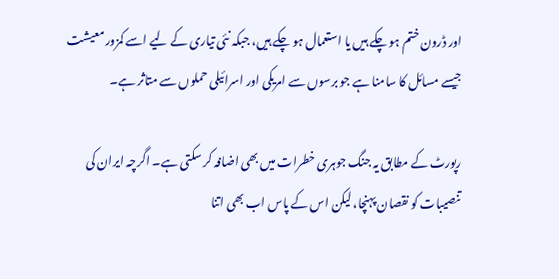اور ڈرون ختم ہو چکے ہیں یا استعمال ہو چکے ہیں، جبکہ نئی تیاری کے لیے اسے کمزور معیشت جیسے مسائل کا سامنا ہے جو برسوں سے امریکی اور اسرائیلی حملوں سے متاثر ہے۔

رپورٹ کے مطابق یہ جنگ جوہری خطرات میں بھی اضافہ کر سکتی ہے۔ اگرچہ ایران کی تنصیبات کو نقصان پہنچا، لیکن اس کے پاس اب بھی اتنا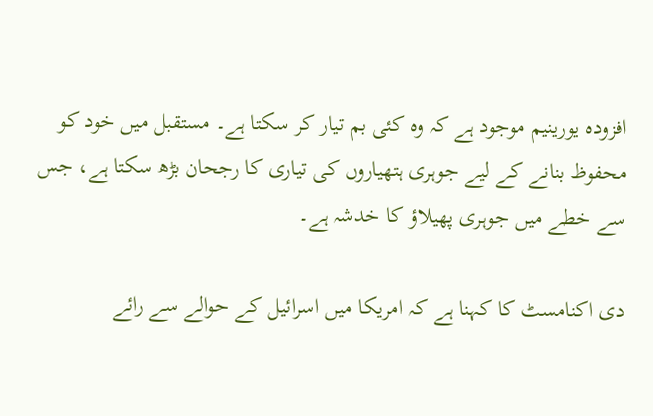افزودہ یورینیم موجود ہے کہ وہ کئی بم تیار کر سکتا ہے۔ مستقبل میں خود کو محفوظ بنانے کے لیے جوہری ہتھیاروں کی تیاری کا رجحان بڑھ سکتا ہے، جس سے خطے میں جوہری پھیلاؤ کا خدشہ ہے۔

دی اکنامسٹ کا کہنا ہے کہ امریکا میں اسرائیل کے حوالے سے رائے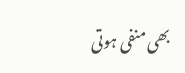بھی منفی ہوتی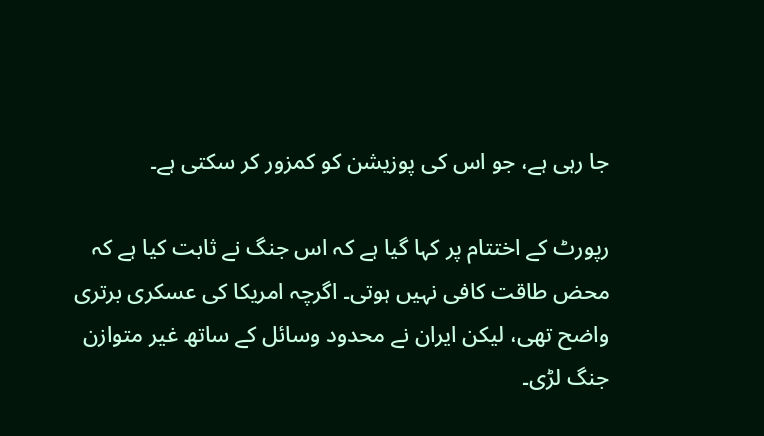جا رہی ہے، جو اس کی پوزیشن کو کمزور کر سکتی ہے۔

رپورٹ کے اختتام پر کہا گیا ہے کہ اس جنگ نے ثابت کیا ہے کہ محض طاقت کافی نہیں ہوتی۔ اگرچہ امریکا کی عسکری برتری واضح تھی، لیکن ایران نے محدود وسائل کے ساتھ غیر متوازن جنگ لڑی۔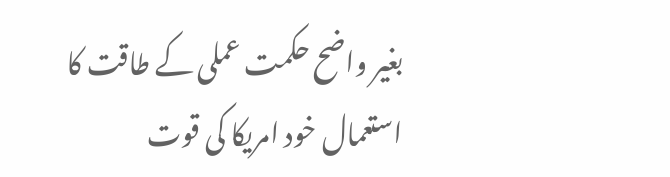بغیر واضح حکمت عملی کے طاقت کا استعمال خود امریکا کی قوت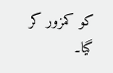کو کمزور کر گیا۔